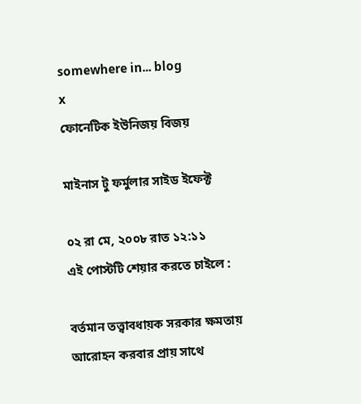somewhere in... blog
x
ফোনেটিক ইউনিজয় বিজয়

মাইনাস টু ফর্মুলার সাইড ইফেক্ট

০২ রা মে, ২০০৮ রাত ১২:১১
এই পোস্টটি শেয়ার করতে চাইলে :

বর্তমান তত্ত্বাবধায়ক সরকার ক্ষমতায় আরোহন করবার প্রায় সাথে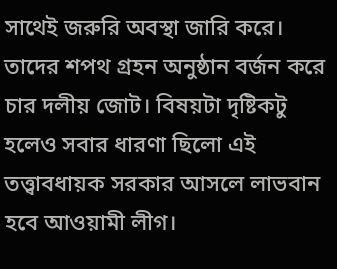সাথেই জরুরি অবস্থা জারি করে। তাদের শপথ গ্রহন অনুষ্ঠান বর্জন করে চার দলীয় জোট। বিষয়টা দৃষ্টিকটু হলেও সবার ধারণা ছিলো এই তত্ত্বাবধায়ক সরকার আসলে লাভবান হবে আওয়ামী লীগ।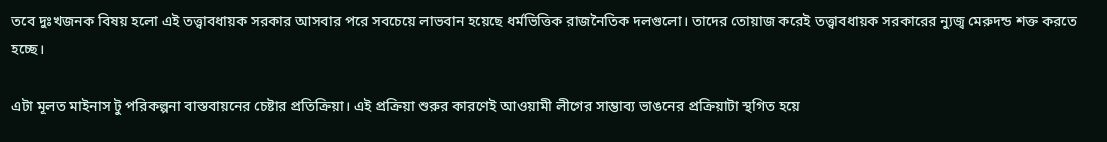তবে দুঃখজনক বিষয় হলো এই তত্ত্বাবধায়ক সরকার আসবার পরে সবচেয়ে লাভবান হয়েছে ধর্মভিত্তিক রাজনৈতিক দলগুলো। তাদের তোয়াজ করেই তত্ত্বাবধায়ক সরকারের ন্যুজ্ব মেরুদন্ড শক্ত করতে হচ্ছে।

এটা মূলত মাইনাস টু পরিকল্পনা বাস্তবায়নের চেষ্টার প্রতিক্রিয়া। এই প্রক্রিয়া শুরুর কারণেই আওয়ামী লীগের সাম্ভাব্য ভাঙনের প্রক্রিয়াটা স্থগিত হয়ে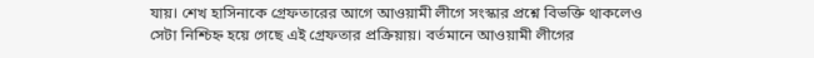যায়। শেখ হাসিনাকে গ্রেফতারের আগে আওয়ামী লীগে সংস্কার প্রশ্নে বিভক্তি থাকলেও সেটা নিশ্চিহ্ন হয়ে গেছে এই গ্রেফতার প্রক্রিয়ায়। বর্তমানে আওয়ামী লীগের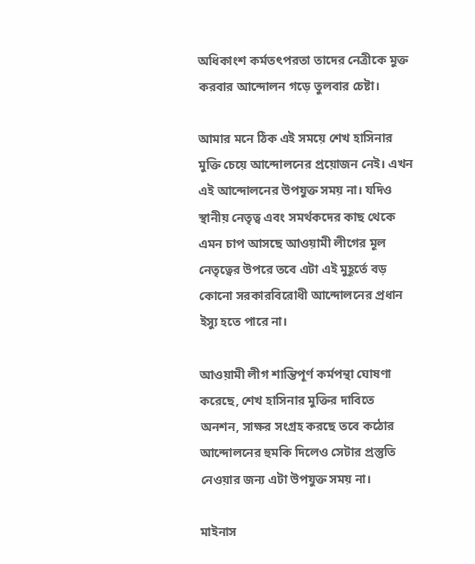অধিকাংশ কর্মতৎপরতা তাদের নেত্রীকে মুক্ত করবার আন্দোলন গড়ে তুলবার চেষ্টা।

আমার মনে ঠিক এই সময়ে শেখ হাসিনার মুক্তি চেয়ে আন্দোলনের প্রয়োজন নেই। এখন এই আন্দোলনের উপযুক্ত সময় না। যদিও স্থানীয় নেতৃত্ব এবং সমর্থকদের কাছ থেকে এমন চাপ আসছে আওয়ামী লীগের মূল নেতৃত্বের উপরে তবে এটা এই মুহূর্তে বড় কোনো সরকারবিরোধী আন্দোলনের প্রধান ইস্যু হতে পারে না।

আওয়ামী লীগ শান্তিপূর্ণ কর্মপন্থা ঘোষণা করেছে, শেখ হাসিনার মুক্তির দাবিতে অনশন, সাক্ষর সংগ্রহ করছে তবে কঠোর আন্দোলনের হুমকি দিলেও সেটার প্রস্তুতি নেওয়ার জন্য এটা উপযুক্ত সময় না।

মাইনাস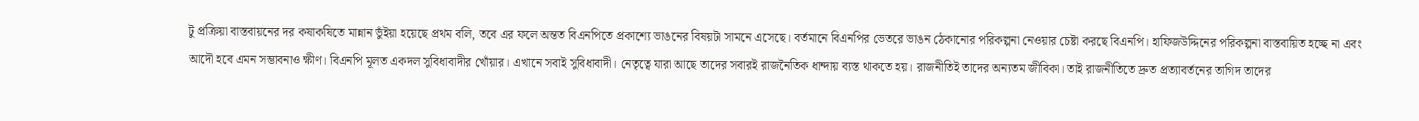টু প্রক্রিয়া বাস্তবায়নের দর কষাকষিতে মান্নান ভুঁইয়া হয়েছে প্রথম বলি, তবে এর ফলে অন্তত বিএনপিতে প্রকাশ্যে ভাঙনের বিষয়টা সামনে এসেছে। বর্তমানে বিএনপির ভেতরে ভাঙন ঠেকানোর পরিকল্পনা নেওয়ার চেষ্টা করছে বিএনপি। হাফিজউদ্দিনের পরিকল্পনা বাস্তবায়িত হচ্ছে না এবং আদৌ হবে এমন সম্ভাবনাও ক্ষীণ। বিএনপি মূলত একদল সুবিধাবাদীর খোঁয়ার। এখানে সবাই সুবিধাবাদী। নেতৃত্বে যারা আছে তাদের সবারই রাজনৈতিক ধান্দায় ব্যস্ত থাকতে হয়। রাজনীতিই তাদের অন্যতম জীবিকা। তাই রাজনীতিতে দ্রুত প্রত্যাবর্তনের তাগিদ তাদের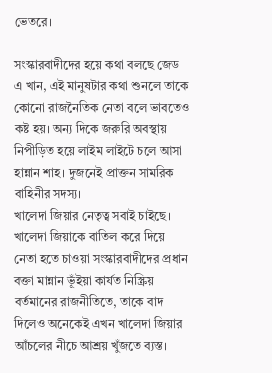ভেতরে।

সংস্কারবাদীদের হয়ে কথা বলছে জেড এ খান, এই মানুষটার কথা শুনলে তাকে কোনো রাজনৈতিক নেতা বলে ভাবতেও কষ্ট হয়। অন্য দিকে জরুরি অবস্থায় নিপীড়িত হয়ে লাইম লাইটে চলে আসা হান্নান শাহ। দুজনেই প্রাক্তন সামরিক বাহিনীর সদস্য।
খালেদা জিয়ার নেতৃত্ব সবাই চাইছে। খালেদা জিয়াকে বাতিল করে দিয়ে নেতা হতে চাওয়া সংস্কারবাদীদের প্রধান বক্তা মান্নান ভূঁইয়া কার্যত নিস্ক্রিয় বর্তমানের রাজনীতিতে, তাকে বাদ দিলেও অনেকেই এখন খালেদা জিয়ার আঁচলের নীচে আশ্রয় খুঁজতে ব্যস্ত।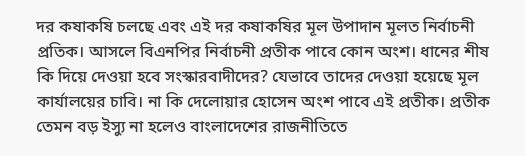দর কষাকষি চলছে এবং এই দর কষাকষির মূল উপাদান মূলত নির্বাচনী প্রতিক। আসলে বিএনপির নির্বাচনী প্রতীক পাবে কোন অংশ। ধানের শীষ কি দিয়ে দেওয়া হবে সংস্কারবাদীদের? যেভাবে তাদের দেওয়া হয়েছে মূল কার্যালয়ের চাবি। না কি দেলোয়ার হোসেন অংশ পাবে এই প্রতীক। প্রতীক তেমন বড় ইস্যু না হলেও বাংলাদেশের রাজনীতিতে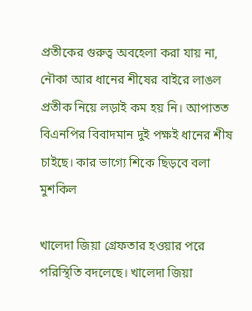প্রতীকের গুরুত্ব অবহেলা করা যায় না, নৌকা আর ধানের শীষের বাইরে লাঙল প্রতীক নিয়ে লড়াই কম হয় নি। আপাতত বিএনপির বিবাদমান দুই পক্ষই ধানের শীষ চাইছে। কার ভাগ্যে শিকে ছিড়বে বলা মুশকিল

খালেদা জিয়া গ্রেফতার হওয়ার পরে পরিস্থিতি বদলেছে। খালেদা জিয়া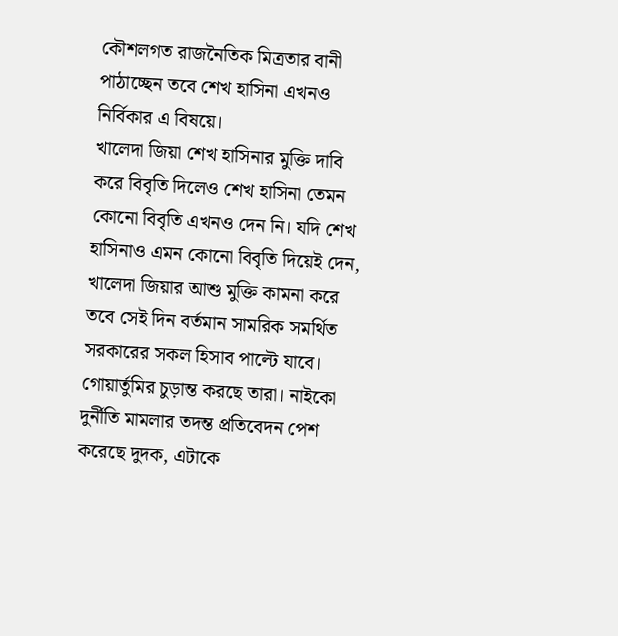কৌশলগত রাজনৈতিক মিত্রতার বানী পাঠাচ্ছেন তবে শেখ হাসিনা এখনও নির্বিকার এ বিষয়ে।
খালেদা জিয়া শেখ হাসিনার মুক্তি দাবি করে বিবৃতি দিলেও শেখ হাসিনা তেমন কোনো বিবৃতি এখনও দেন নি। যদি শেখ হাসিনাও এমন কোনো বিবৃতি দিয়েই দেন, খালেদা জিয়ার আশু মুক্তি কামনা করে তবে সেই দিন বর্তমান সামরিক সমর্থিত সরকারের সকল হিসাব পাল্টে যাবে।
গোয়ার্তুমির চুড়ান্ত করছে তারা। নাইকো দুর্নীতি মামলার তদন্ত প্রতিবেদন পেশ করেছে দুদক, এটাকে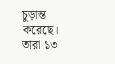চুড়ান্ত করেছে। তারা ১৩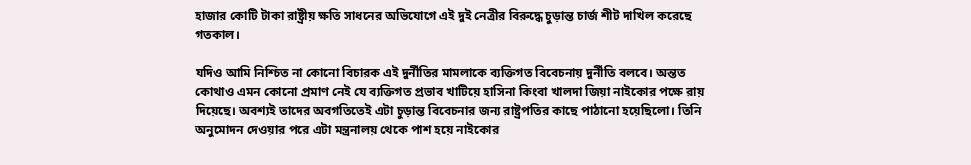হাজার কোটি টাকা রাষ্ট্রীয় ক্ষতি সাধনের অভিযোগে এই দুই নেত্রীর বিরুদ্ধে চুড়ান্ত চার্জ শীট দাখিল করেছে গতকাল।

যদিও আমি নিশ্চিত না কোনো বিচারক এই দুর্নীতির মামলাকে ব্যক্তিগত বিবেচনায় দুর্নীতি বলবে। অন্তত কোথাও এমন কোনো প্রমাণ নেই যে ব্যক্তিগত প্রভাব খাটিয়ে হাসিনা কিংবা খালদা জিয়া নাইকোর পক্ষে রায় দিয়েছে। অবশ্যই তাদের অবগতিতেই এটা চুড়ান্ত বিবেচনার জন্য রাষ্ট্রপতির কাছে পাঠানো হয়েছিলো। তিনি অনুমোদন দেওয়ার পরে এটা মন্ত্রনালয় থেকে পাশ হয়ে নাইকোর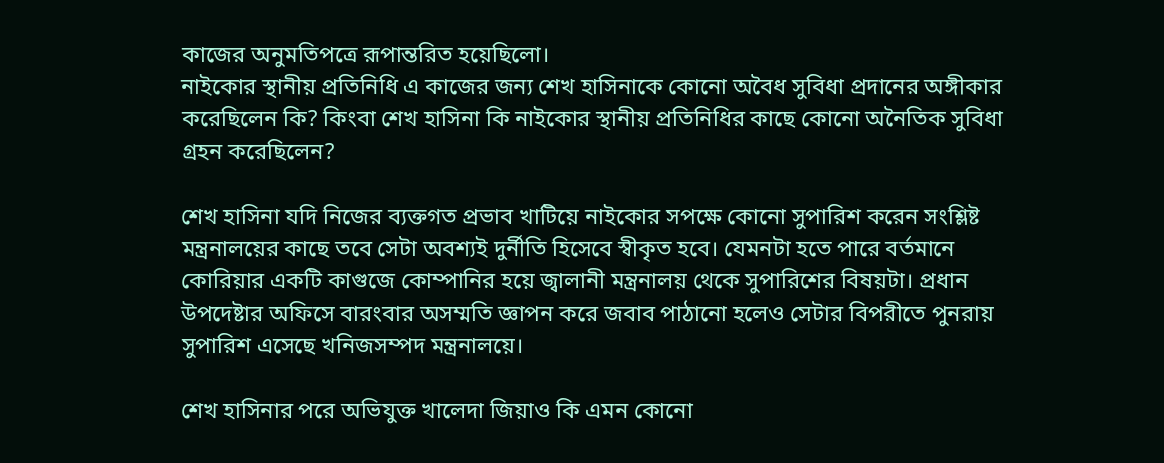কাজের অনুমতিপত্রে রূপান্তরিত হয়েছিলো।
নাইকোর স্থানীয় প্রতিনিধি এ কাজের জন্য শেখ হাসিনাকে কোনো অবৈধ সুবিধা প্রদানের অঙ্গীকার করেছিলেন কি? কিংবা শেখ হাসিনা কি নাইকোর স্থানীয় প্রতিনিধির কাছে কোনো অনৈতিক সুবিধা গ্রহন করেছিলেন?

শেখ হাসিনা যদি নিজের ব্যক্তগত প্রভাব খাটিয়ে নাইকোর সপক্ষে কোনো সুপারিশ করেন সংশ্লিষ্ট মন্ত্রনালয়ের কাছে তবে সেটা অবশ্যই দুর্নীতি হিসেবে স্বীকৃত হবে। যেমনটা হতে পারে বর্তমানে কোরিয়ার একটি কাগুজে কোম্পানির হয়ে জ্বালানী মন্ত্রনালয় থেকে সুপারিশের বিষয়টা। প্রধান উপদেষ্টার অফিসে বারংবার অসম্মতি জ্ঞাপন করে জবাব পাঠানো হলেও সেটার বিপরীতে পুনরায় সুপারিশ এসেছে খনিজসম্পদ মন্ত্রনালয়ে।

শেখ হাসিনার পরে অভিযুক্ত খালেদা জিয়াও কি এমন কোনো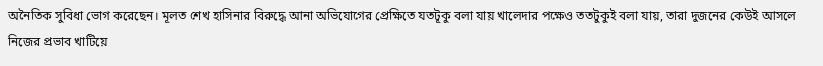অনৈতিক সুবিধা ভোগ করেছেন। মূলত শেখ হাসিনার বিরুদ্ধে আনা অভিযোগের প্রেক্ষিতে যতটূকু বলা যায় খালেদার পক্ষেও ততটুকুই বলা যায়, তারা দুজনের কেউই আসলে নিজের প্রভাব খাটিয়ে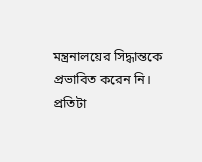মন্ত্রনালয়ের সিদ্ধান্তকে প্রভাবিত করেন নি। প্রতিটা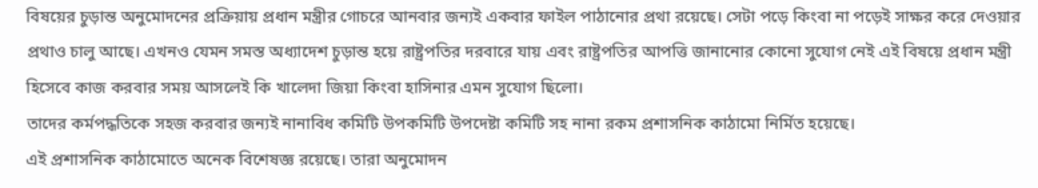বিষয়ের চুড়ান্ত অনুমোদনের প্রক্রিয়ায় প্রধান মন্ত্রীর গোচরে আনবার জন্যই একবার ফাইল পাঠানোর প্রথা রয়েছে। সেটা পড়ে কিংবা না পড়েই সাক্ষর করে দেওয়ার প্রথাও চালু আছে। এখনও যেমন সমস্ত অধ্যাদেশ চুড়ান্ত হয়ে রাষ্ট্রপতির দরবারে যায় এবং রাষ্ট্রপতির আপত্তি জানানোর কোনো সুযোগ নেই এই বিষয়ে প্রধান মন্ত্রী হিসেবে কাজ করবার সময় আসলেই কি খালেদা জিয়া কিংবা হাসিনার এমন সুযোগ ছিলো।
তাদের কর্মপদ্ধতিকে সহজ করবার জন্যই নানাবিধ কমিটি উপকমিটি উপদেষ্টা কমিটি সহ নানা রকম প্রশাসনিক কাঠামো নির্মিত হয়েছে।
এই প্রশাসনিক কাঠামোতে অনেক বিশেষজ্ঞ রয়েছে। তারা অনুমোদন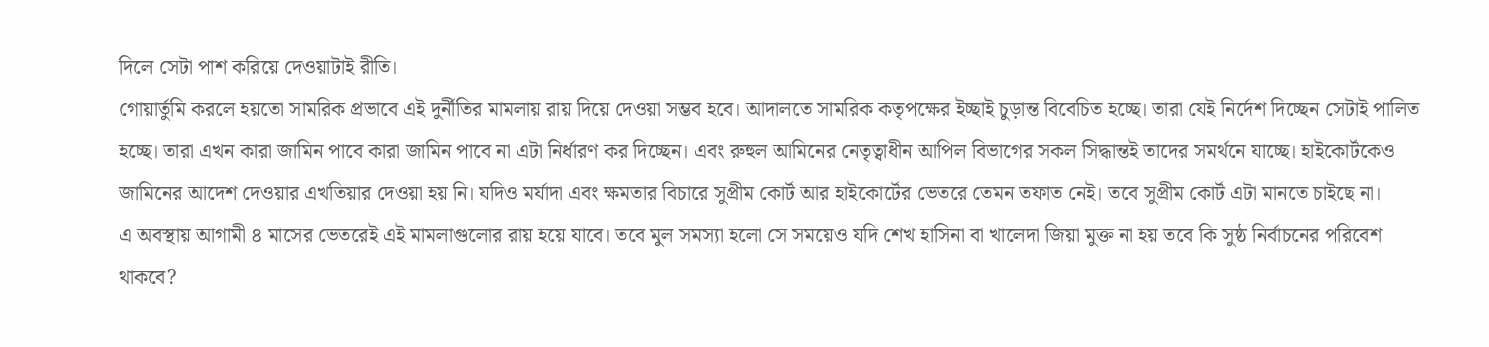দিলে সেটা পাশ করিয়ে দেওয়াটাই রীতি।
গোয়ার্তুমি করলে হয়তো সামরিক প্রভাবে এই দুর্নীতির মামলায় রায় দিয়ে দেওয়া সম্ভব হবে। আদালতে সামরিক কতৃপক্ষের ইচ্ছাই চুড়ান্ত বিবেচিত হচ্ছে। তারা যেই নির্দেশ দিচ্ছেন সেটাই পালিত হচ্ছে। তারা এখন কারা জামিন পাবে কারা জামিন পাবে না এটা নির্ধারণ কর দিচ্ছেন। এবং রুহুল আমিনের নেতৃত্বাধীন আপিল বিভাগের সকল সিদ্ধান্তই তাদের সমর্থনে যাচ্ছে। হাইকোর্টকেও জামিনের আদেশ দেওয়ার এখতিয়ার দেওয়া হয় নি। যদিও মর্যাদা এবং ক্ষমতার বিচারে সুপ্রীম কোর্ট আর হাইকোর্টের ভেতরে তেমন তফাত নেই। তবে সুপ্রীম কোর্ট এটা মানতে চাইছে না।
এ অবস্থায় আগামী ৪ মাসের ভেতরেই এই মামলাগুলোর রায় হয়ে যাবে। তবে মুল সমস্যা হলো সে সময়েও যদি শেখ হাসিনা বা খালেদা জিয়া মুক্ত না হয় তবে কি সুষ্ঠ নির্বাচনের পরিবেশ থাকবে?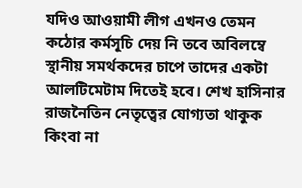যদিও আওয়ামী লীগ এখনও তেমন কঠোর কর্মসূচি দেয় নি তবে অবিলম্বে স্থানীয় সমর্থকদের চাপে তাদের একটা আলটিমেটাম দিতেই হবে। শেখ হাসিনার রাজনৈতিন নেতৃত্বের যোগ্যতা থাকুক কিংবা না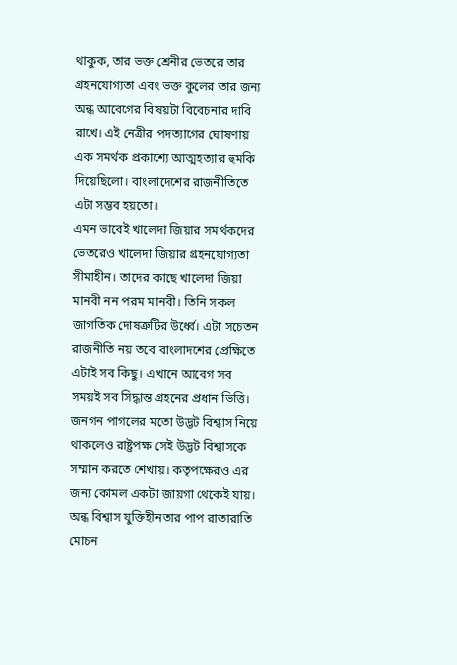থাকুক, তার ভক্ত শ্রেনীর ভেতরে তার গ্রহনযোগ্যতা এবং ভক্ত কুলের তার জন্য অন্ধ আবেগের বিষয়টা বিবেচনার দাবি রাখে। এই নেত্রীর পদত্যাগের ঘোষণায় এক সমর্থক প্রকাশ্যে আত্মহত্যার হুমকি দিয়েছিলো। বাংলাদেশের রাজনীতিতে এটা সম্ভব হয়তো।
এমন ভাবেই খালেদা জিয়ার সমর্থকদের ভেতরেও খালেদা জিয়ার গ্রহনযোগ্যতা সীমাহীন। তাদের কাছে খালেদা জিয়া মানবী নন পরম মানবী। তিনি সকল জাগতিক দোষত্রুটির উর্ধ্বে। এটা সচেতন রাজনীতি নয় তবে বাংলাদশের প্রেক্ষিতে এটাই সব কিছু। এখানে আবেগ সব সময়ই সব সিদ্ধান্ত গ্রহনের প্রধান ভিত্তি। জনগন পাগলের মতো উদ্ভট বিশ্বাস নিয়ে থাকলেও রাষ্ট্রপক্ষ সেই উদ্ভট বিশ্বাসকে সম্মান করতে শেখায়। কতৃপক্ষেরও এর জন্য কোমল একটা জায়গা থেকেই যায়।
অন্ধ বিশ্বাস যুক্তিহীনতার পাপ রাতারাতি মোচন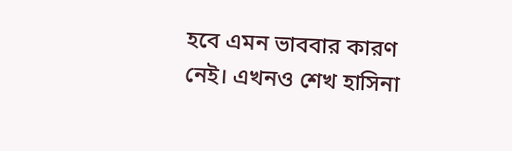হবে এমন ভাববার কারণ নেই। এখনও শেখ হাসিনা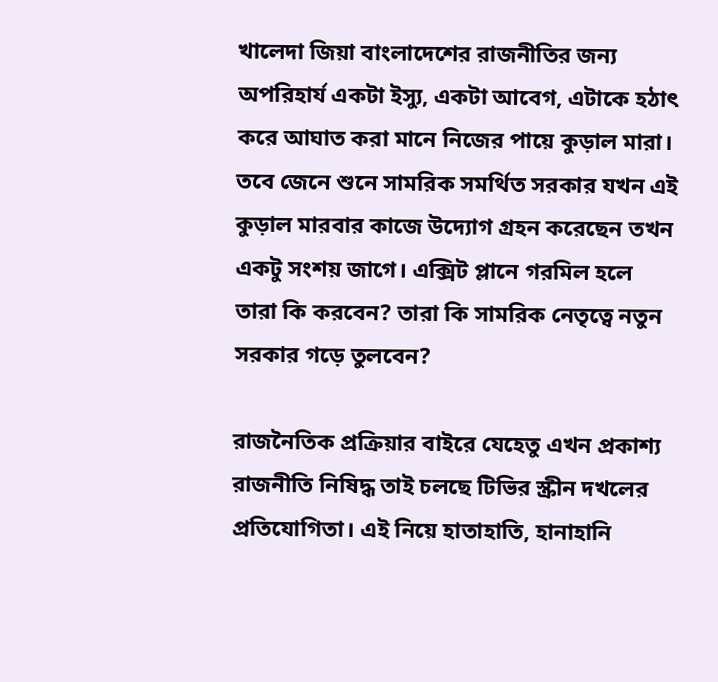খালেদা জিয়া বাংলাদেশের রাজনীতির জন্য অপরিহার্য একটা ইস্যু, একটা আবেগ, এটাকে হঠাৎ করে আঘাত করা মানে নিজের পায়ে কুড়াল মারা। তবে জেনে শুনে সামরিক সমর্থিত সরকার যখন এই কুড়াল মারবার কাজে উদ্যোগ গ্রহন করেছেন তখন একটু সংশয় জাগে। এক্সিট প্লানে গরমিল হলে তারা কি করবেন? তারা কি সামরিক নেতৃত্বে নতুন সরকার গড়ে তুলবেন?

রাজনৈতিক প্রক্রিয়ার বাইরে যেহেতু এখন প্রকাশ্য রাজনীতি নিষিদ্ধ তাই চলছে টিভির স্ক্রীন দখলের প্রতিযোগিতা। এই নিয়ে হাতাহাতি, হানাহানি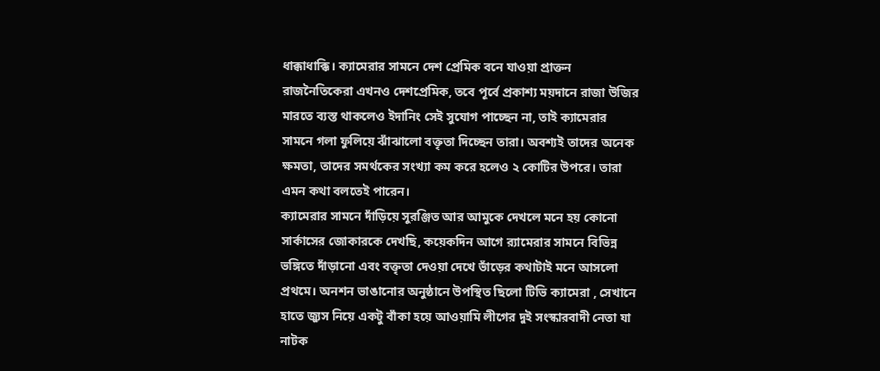ধাক্কাধাক্কি। ক্যামেরার সামনে দেশ প্রেমিক বনে যাওয়া প্রাক্তন রাজনৈতিকেরা এখনও দেশপ্রেমিক, তবে পূর্বে প্রকাশ্য ময়দানে রাজা উজির মারতে ব্যস্ত থাকলেও ইদানিং সেই সুযোগ পাচ্ছেন না, তাই ক্যামেরার সামনে গলা ফুলিয়ে ঝাঁঝালো বক্তৃতা দিচ্ছেন তারা। অবশ্যই তাদের অনেক ক্ষমতা, তাদের সমর্থকের সংখ্যা কম করে হলেও ২ কোটির উপরে। তারা এমন কথা বলতেই পারেন।
ক্যামেরার সামনে দাঁড়িয়ে সুরঞ্জিত আর আমুকে দেখলে মনে হয় কোনো সার্কাসের জোকারকে দেখছি, কয়েকদিন আগে র‌্যামেরার সামনে বিভিন্ন ভঙ্গিতে দাঁড়ানো এবং বক্তৃতা দেওয়া দেখে ভাঁড়ের কথাটাই মনে আসলো প্রথমে। অনশন ভাঙানোর অনুষ্ঠানে উপস্থিত ছিলো টিভি ক্যামেরা , সেখানে হাতে জ্যুস নিয়ে একটু বাঁকা হয়ে আওয়ামি লীগের দুই সংস্কারবাদী নেতা যা নাটক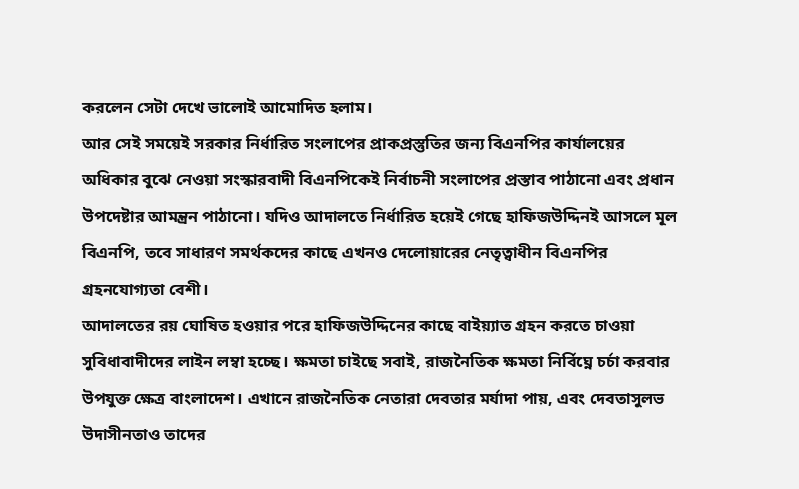করলেন সেটা দেখে ভালোই আমোদিত হলাম।
আর সেই সময়েই সরকার নির্ধারিত সংলাপের প্রাকপ্রস্তুতির জন্য বিএনপির কার্যালয়ের অধিকার বুঝে নেওয়া সংস্কারবাদী বিএনপিকেই নির্বাচনী সংলাপের প্রস্তাব পাঠানো এবং প্রধান উপদেষ্টার আমন্ত্রন পাঠানো। যদিও আদালতে নির্ধারিত হয়েই গেছে হাফিজউদ্দিনই আসলে মূল বিএনপি, তবে সাধারণ সমর্থকদের কাছে এখনও দেলোয়ারের নেতৃত্বাধীন বিএনপির গ্রহনযোগ্যতা বেশী।
আদালতের রয় ঘোষিত হওয়ার পরে হাফিজউদ্দিনের কাছে বাইয়্যাত গ্রহন করতে চাওয়া সুবিধাবাদীদের লাইন লম্বা হচ্ছে। ক্ষমতা চাইছে সবাই, রাজনৈতিক ক্ষমতা নির্বিঘ্নে চর্চা করবার উপযুক্ত ক্ষেত্র বাংলাদেশ। এখানে রাজনৈতিক নেতারা দেবতার মর্যাদা পায়, এবং দেবতাসুলভ উদাসীনতাও তাদের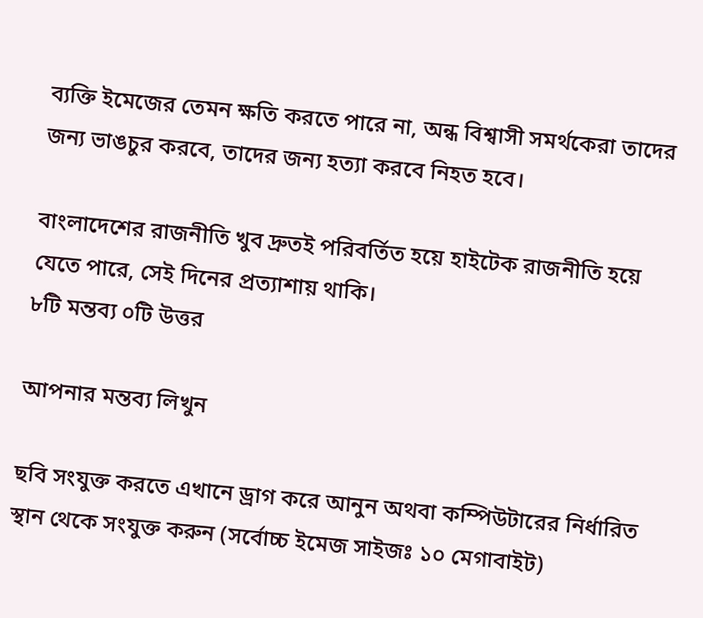ব্যক্তি ইমেজের তেমন ক্ষতি করতে পারে না, অন্ধ বিশ্বাসী সমর্থকেরা তাদের জন্য ভাঙচুর করবে, তাদের জন্য হত্যা করবে নিহত হবে।

বাংলাদেশের রাজনীতি খুব দ্রুতই পরিবর্তিত হয়ে হাইটেক রাজনীতি হয়ে যেতে পারে, সেই দিনের প্রত্যাশায় থাকি।
৮টি মন্তব্য ০টি উত্তর

আপনার মন্তব্য লিখুন

ছবি সংযুক্ত করতে এখানে ড্রাগ করে আনুন অথবা কম্পিউটারের নির্ধারিত স্থান থেকে সংযুক্ত করুন (সর্বোচ্চ ইমেজ সাইজঃ ১০ মেগাবাইট)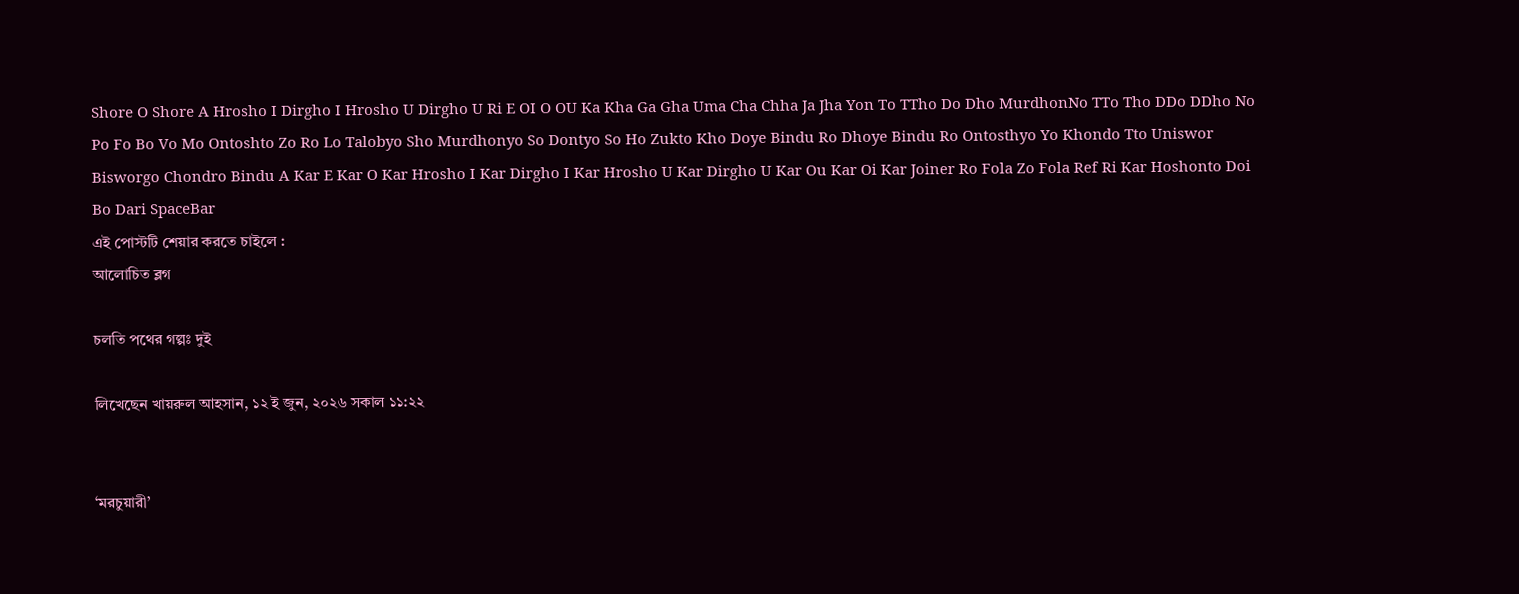Shore O Shore A Hrosho I Dirgho I Hrosho U Dirgho U Ri E OI O OU Ka Kha Ga Gha Uma Cha Chha Ja Jha Yon To TTho Do Dho MurdhonNo TTo Tho DDo DDho No Po Fo Bo Vo Mo Ontoshto Zo Ro Lo Talobyo Sho Murdhonyo So Dontyo So Ho Zukto Kho Doye Bindu Ro Dhoye Bindu Ro Ontosthyo Yo Khondo Tto Uniswor Bisworgo Chondro Bindu A Kar E Kar O Kar Hrosho I Kar Dirgho I Kar Hrosho U Kar Dirgho U Kar Ou Kar Oi Kar Joiner Ro Fola Zo Fola Ref Ri Kar Hoshonto Doi Bo Dari SpaceBar
এই পোস্টটি শেয়ার করতে চাইলে :
আলোচিত ব্লগ

চলতি পথের গল্পঃ দুই

লিখেছেন খায়রুল আহসান, ১২ ই জুন, ২০২৬ সকাল ১১:২২


‘মরচুয়ারী’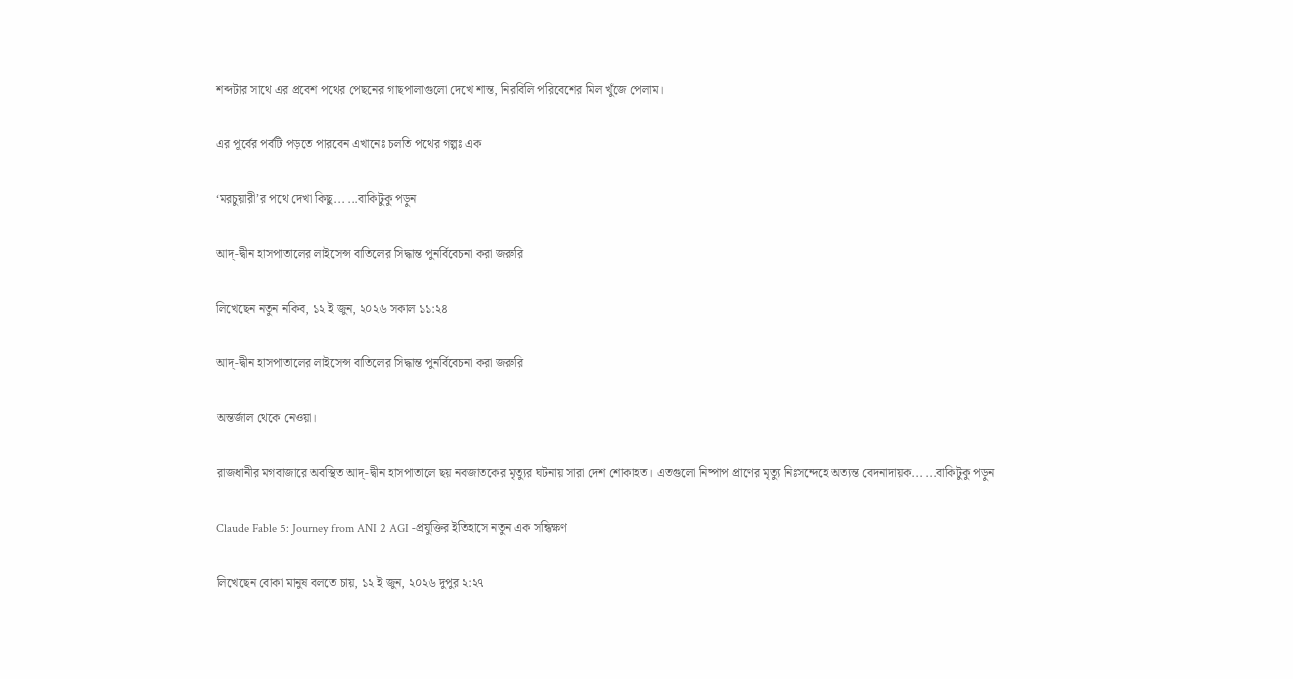শব্দটার সাথে এর প্রবেশ পথের পেছনের গাছপালাগুলো দেখে শান্ত, নিরবিলি পরিবেশের মিল খুঁজে পেলাম।

এর পূর্বের পর্বটি পড়তে পারবেন এখানেঃ চলতি পথের গল্পঃ এক

‘মরচুয়ারী’র পথে দেখা কিছু... ...বাকিটুকু পড়ুন

আদ্-দ্বীন হাসপাতালের লাইসেন্স বাতিলের সিদ্ধান্ত পুনর্বিবেচনা করা জরুরি

লিখেছেন নতুন নকিব, ১২ ই জুন, ২০২৬ সকাল ১১:২৪

আদ্-দ্বীন হাসপাতালের লাইসেন্স বাতিলের সিদ্ধান্ত পুনর্বিবেচনা করা জরুরি

অন্তর্জাল থেকে নেওয়া।

রাজধানীর মগবাজারে অবস্থিত আদ্-দ্বীন হাসপাতালে ছয় নবজাতকের মৃত্যুর ঘটনায় সারা দেশ শোকাহত। এতগুলো নিষ্পাপ প্রাণের মৃত্যু নিঃসন্দেহে অত্যন্ত বেদনাদায়ক... ...বাকিটুকু পড়ুন

Claude Fable 5: Journey from ANI 2 AGI -প্রযুক্তির ইতিহাসে নতুন এক সন্ধিক্ষণ

লিখেছেন বোকা মানুষ বলতে চায়, ১২ ই জুন, ২০২৬ দুপুর ২:২৭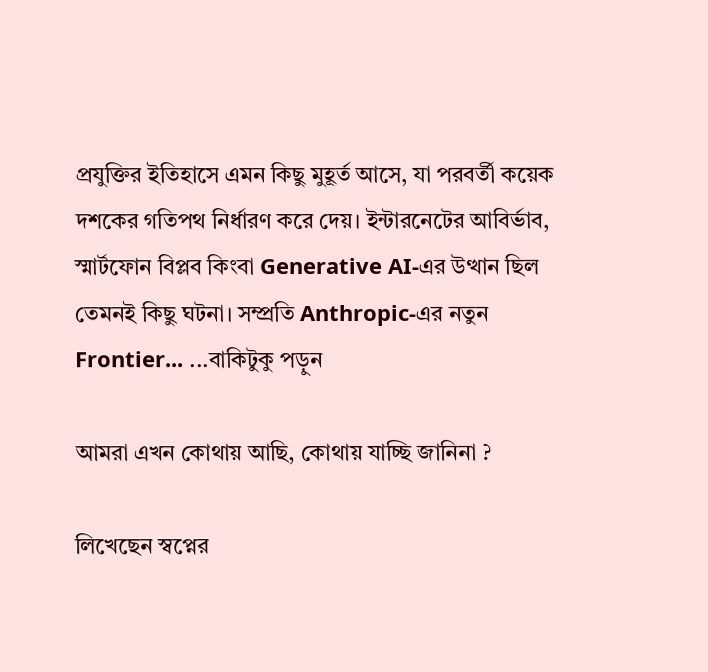প্রযুক্তির ইতিহাসে এমন কিছু মুহূর্ত আসে, যা পরবর্তী কয়েক দশকের গতিপথ নির্ধারণ করে দেয়। ইন্টারনেটের আবির্ভাব, স্মার্টফোন বিপ্লব কিংবা Generative AI-এর উত্থান ছিল তেমনই কিছু ঘটনা। সম্প্রতি Anthropic-এর নতুন Frontier... ...বাকিটুকু পড়ুন

আমরা এখন কোথায় আছি, কোথায় যাচ্ছি জানিনা ?

লিখেছেন স্বপ্নের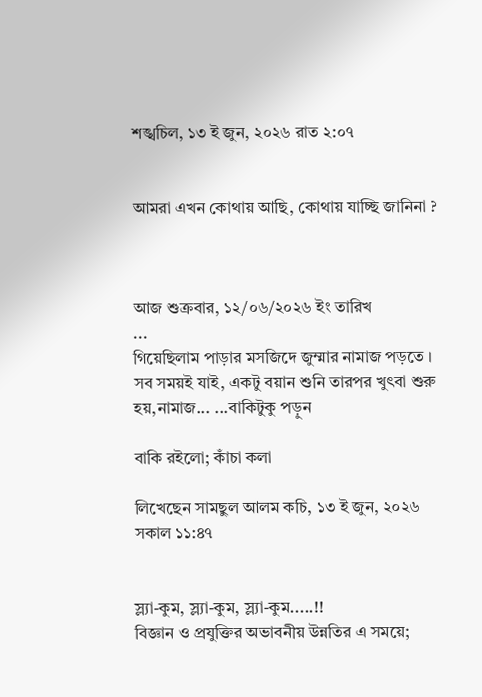শঙ্খচিল, ১৩ ই জুন, ২০২৬ রাত ২:০৭


আমরা এখন কোথায় আছি, কোথায় যাচ্ছি জানিনা ?



আজ শুক্রবার, ১২/০৬/২০২৬ ইং তারিখ
...
গিয়েছিলাম পাড়ার মসজিদে জুম্মার নামাজ পড়তে ।
সব সময়ই যাই, একটু বয়ান শুনি তারপর খুৎবা শুরু হয়,নামাজ... ...বাকিটুকু পড়ুন

বাকি রইলো; কাঁচা কলা

লিখেছেন সামছুল আলম কচি, ১৩ ই জুন, ২০২৬ সকাল ১১:৪৭


স্ল্যা-কুম, স্ল্যা-কুম, স্ল্যা-কুম.....!!
বিজ্ঞান ও প্রযুক্তির অভাবনীয় উন্নতির এ সময়ে;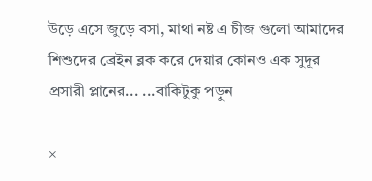উড়ে এসে জুড়ে বসা, মাথা নষ্ট এ চীজ গুলো আমাদের শিশুদের ব্রেইন ব্লক করে দেয়ার কোনও এক সুদূর প্রসারী প্লানের... ...বাকিটুকু পড়ুন

×